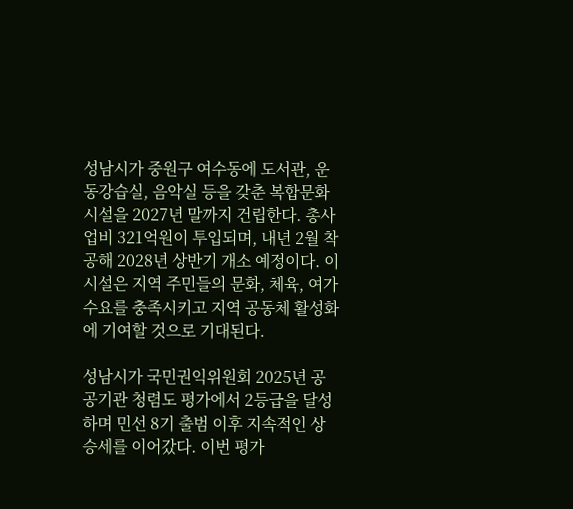성남시가 중원구 여수동에 도서관, 운동강습실, 음악실 등을 갖춘 복합문화시설을 2027년 말까지 건립한다. 총사업비 321억원이 투입되며, 내년 2월 착공해 2028년 상반기 개소 예정이다. 이 시설은 지역 주민들의 문화, 체육, 여가 수요를 충족시키고 지역 공동체 활성화에 기여할 것으로 기대된다.

성남시가 국민권익위원회 2025년 공공기관 청렴도 평가에서 2등급을 달성하며 민선 8기 출범 이후 지속적인 상승세를 이어갔다. 이번 평가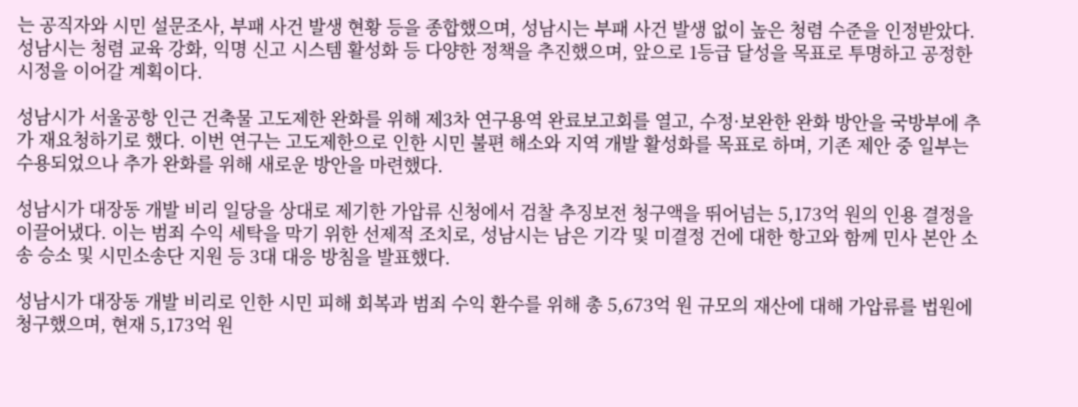는 공직자와 시민 설문조사, 부패 사건 발생 현황 등을 종합했으며, 성남시는 부패 사건 발생 없이 높은 청렴 수준을 인정받았다. 성남시는 청렴 교육 강화, 익명 신고 시스템 활성화 등 다양한 정책을 추진했으며, 앞으로 1등급 달성을 목표로 투명하고 공정한 시정을 이어갈 계획이다.

성남시가 서울공항 인근 건축물 고도제한 완화를 위해 제3차 연구용역 완료보고회를 열고, 수정·보완한 완화 방안을 국방부에 추가 재요청하기로 했다. 이번 연구는 고도제한으로 인한 시민 불편 해소와 지역 개발 활성화를 목표로 하며, 기존 제안 중 일부는 수용되었으나 추가 완화를 위해 새로운 방안을 마련했다.

성남시가 대장동 개발 비리 일당을 상대로 제기한 가압류 신청에서 검찰 추징보전 청구액을 뛰어넘는 5,173억 원의 인용 결정을 이끌어냈다. 이는 범죄 수익 세탁을 막기 위한 선제적 조치로, 성남시는 남은 기각 및 미결정 건에 대한 항고와 함께 민사 본안 소송 승소 및 시민소송단 지원 등 3대 대응 방침을 발표했다.

성남시가 대장동 개발 비리로 인한 시민 피해 회복과 범죄 수익 환수를 위해 총 5,673억 원 규모의 재산에 대해 가압류를 법원에 청구했으며, 현재 5,173억 원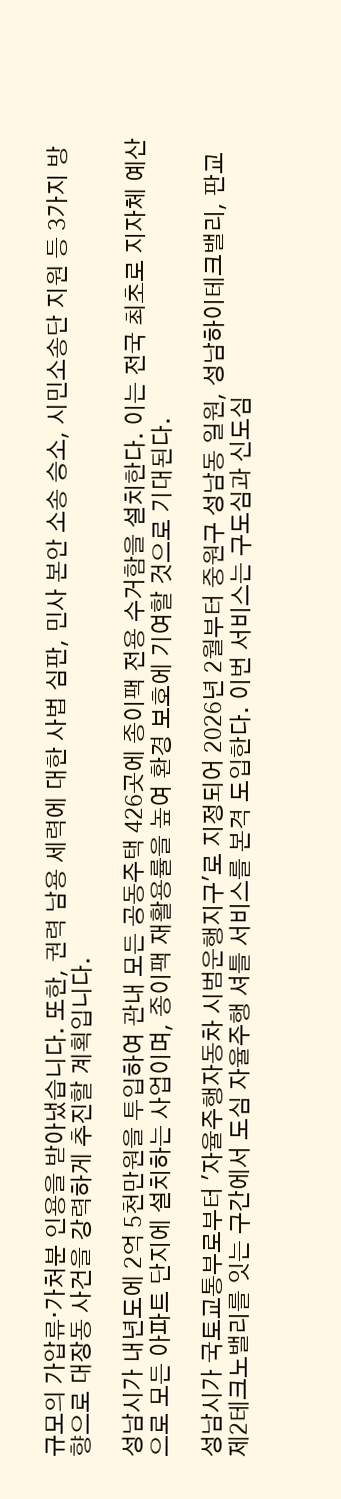규모의 가압류·가처분 인용을 받아냈습니다. 또한, 권력 남용 세력에 대한 사법 심판, 민사 본안 소송 승소, 시민소송단 지원 등 3가지 방향으로 대장동 사건을 강력하게 추진할 계획입니다.

성남시가 내년도에 2억 5천만원을 투입하여 관내 모든 공동주택 426곳에 종이팩 전용 수거함을 설치한다. 이는 전국 최초로 지자체 예산으로 모든 아파트 단지에 설치하는 사업이며, 종이팩 재활용률을 높여 환경 보호에 기여할 것으로 기대된다.

성남시가 국토교통부로부터 '자율주행자동차 시범운행지구'로 지정되어 2026년 2월부터 중원구 성남동 일원, 성남하이테크밸리, 판교제2테크노밸리를 잇는 구간에서 도심 자율주행 셔틀 서비스를 본격 도입한다. 이번 서비스는 구도심과 신도심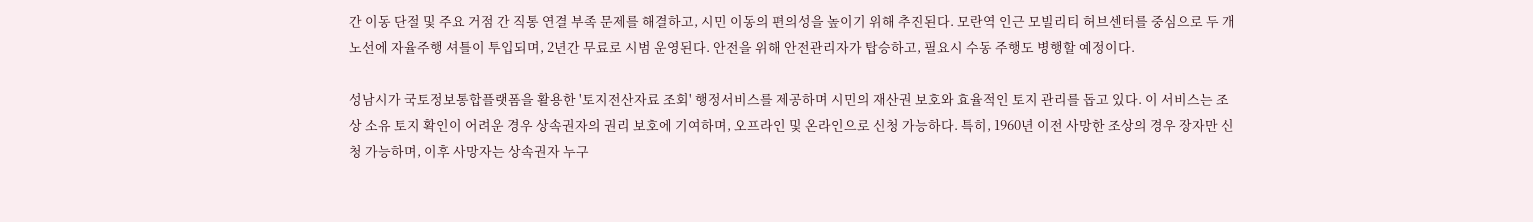간 이동 단절 및 주요 거점 간 직통 연결 부족 문제를 해결하고, 시민 이동의 편의성을 높이기 위해 추진된다. 모란역 인근 모빌리티 허브센터를 중심으로 두 개 노선에 자율주행 셔틀이 투입되며, 2년간 무료로 시범 운영된다. 안전을 위해 안전관리자가 탑승하고, 필요시 수동 주행도 병행할 예정이다.

성남시가 국토정보통합플랫폼을 활용한 '토지전산자료 조회' 행정서비스를 제공하며 시민의 재산권 보호와 효율적인 토지 관리를 돕고 있다. 이 서비스는 조상 소유 토지 확인이 어려운 경우 상속권자의 권리 보호에 기여하며, 오프라인 및 온라인으로 신청 가능하다. 특히, 1960년 이전 사망한 조상의 경우 장자만 신청 가능하며, 이후 사망자는 상속권자 누구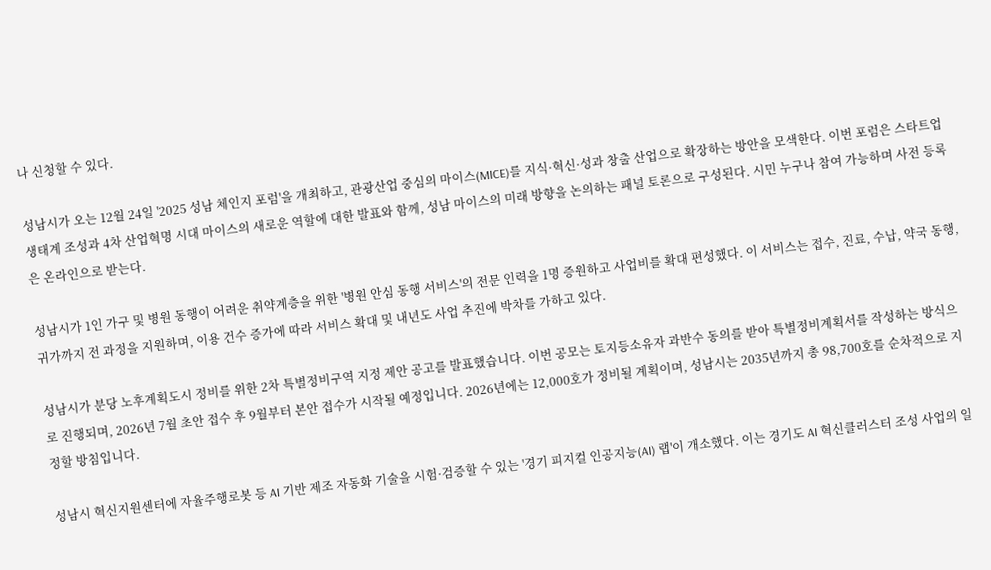나 신청할 수 있다.

성남시가 오는 12월 24일 '2025 성남 체인지 포럼'을 개최하고, 관광산업 중심의 마이스(MICE)를 지식·혁신·성과 창출 산업으로 확장하는 방안을 모색한다. 이번 포럼은 스타트업 생태계 조성과 4차 산업혁명 시대 마이스의 새로운 역할에 대한 발표와 함께, 성남 마이스의 미래 방향을 논의하는 패널 토론으로 구성된다. 시민 누구나 참여 가능하며 사전 등록은 온라인으로 받는다.

성남시가 1인 가구 및 병원 동행이 어려운 취약계층을 위한 '병원 안심 동행 서비스'의 전문 인력을 1명 증원하고 사업비를 확대 편성했다. 이 서비스는 접수, 진료, 수납, 약국 동행, 귀가까지 전 과정을 지원하며, 이용 건수 증가에 따라 서비스 확대 및 내년도 사업 추진에 박차를 가하고 있다.

성남시가 분당 노후계획도시 정비를 위한 2차 특별정비구역 지정 제안 공고를 발표했습니다. 이번 공모는 토지등소유자 과반수 동의를 받아 특별정비계획서를 작성하는 방식으로 진행되며, 2026년 7월 초안 접수 후 9월부터 본안 접수가 시작될 예정입니다. 2026년에는 12,000호가 정비될 계획이며, 성남시는 2035년까지 총 98,700호를 순차적으로 지정할 방침입니다.

성남시 혁신지원센터에 자율주행로봇 등 AI 기반 제조 자동화 기술을 시험·검증할 수 있는 '경기 피지컬 인공지능(AI) 랩'이 개소했다. 이는 경기도 AI 혁신클러스터 조성 사업의 일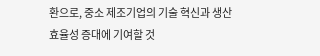환으로, 중소 제조기업의 기술 혁신과 생산 효율성 증대에 기여할 것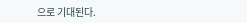으로 기대된다.